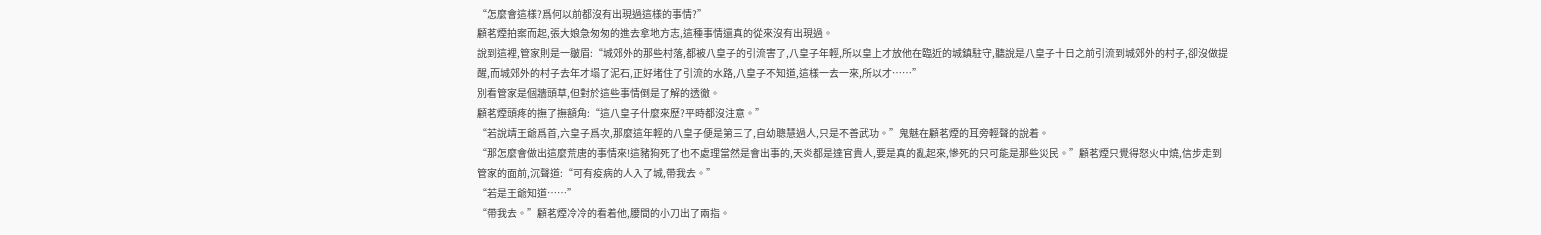“怎麼會這樣?爲何以前都沒有出現過這樣的事情?”
顧茗煙拍案而起,張大娘急匆匆的進去拿地方志,這種事情還真的從來沒有出現過。
說到這裡,管家則是一皺眉:“城郊外的那些村落,都被八皇子的引流害了,八皇子年輕,所以皇上才放他在臨近的城鎮駐守,聽說是八皇子十日之前引流到城郊外的村子,卻沒做提醒,而城郊外的村子去年才塌了泥石,正好堵住了引流的水路,八皇子不知道,這樣一去一來,所以才……”
別看管家是個牆頭草,但對於這些事情倒是了解的透徹。
顧茗煙頭疼的撫了撫額角:“這八皇子什麼來歷?平時都沒注意。”
“若說靖王爺爲首,六皇子爲次,那麼這年輕的八皇子便是第三了,自幼聰慧過人,只是不善武功。”鬼魅在顧茗煙的耳旁輕聲的說着。
“那怎麼會做出這麼荒唐的事情來!這豬狗死了也不處理當然是會出事的,天炎都是達官貴人,要是真的亂起來,慘死的只可能是那些災民。”顧茗煙只覺得怒火中燒,信步走到管家的面前,沉聲道:“可有疫病的人入了城,帶我去。”
“若是王爺知道……”
“帶我去。”顧茗煙冷冷的看着他,腰間的小刀出了兩指。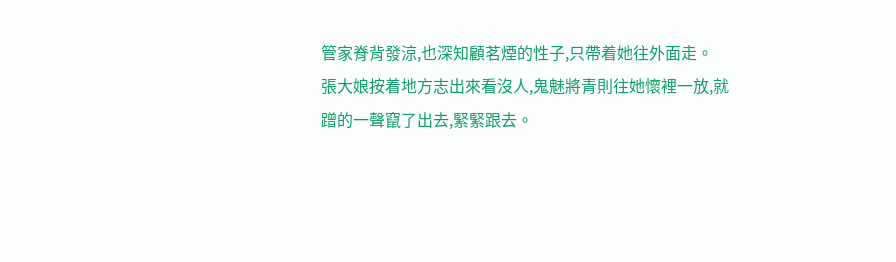管家脊背發涼,也深知顧茗煙的性子,只帶着她往外面走。
張大娘按着地方志出來看沒人,鬼魅將青則往她懷裡一放,就蹭的一聲竄了出去,緊緊跟去。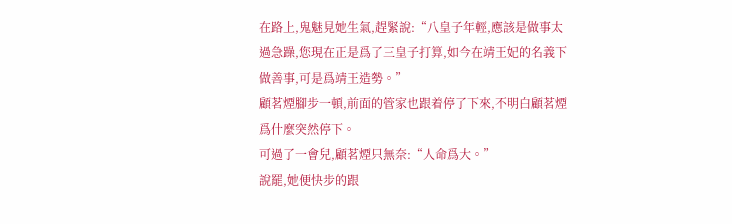在路上,鬼魅見她生氣,趕緊說:“八皇子年輕,應該是做事太過急躁,您現在正是爲了三皇子打算,如今在靖王妃的名義下做善事,可是爲靖王造勢。”
顧茗煙腳步一頓,前面的管家也跟着停了下來,不明白顧茗煙爲什麼突然停下。
可過了一會兒,顧茗煙只無奈:“人命爲大。”
說罷,她便快步的跟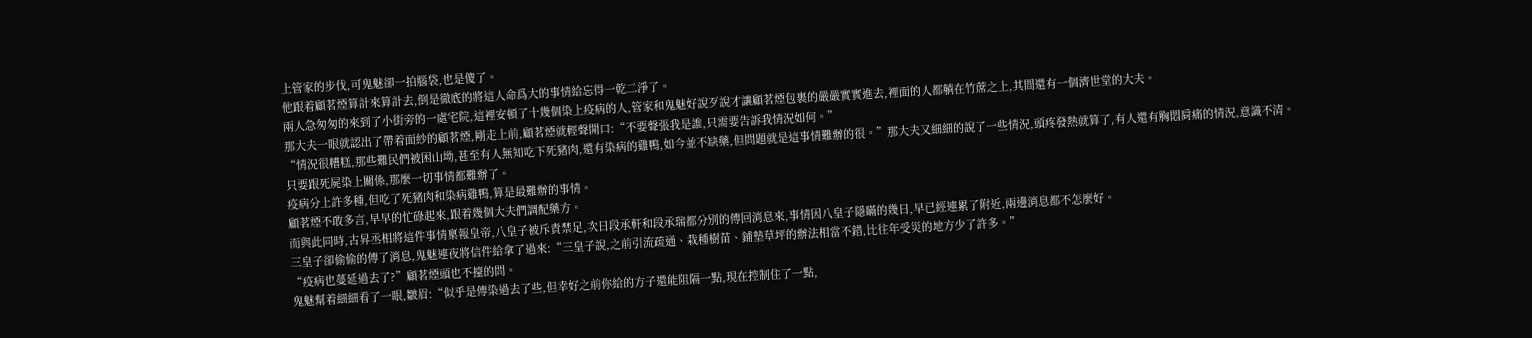上管家的步伐,可鬼魅卻一拍腦袋,也是傻了。
他跟着顧茗煙算計來算計去,倒是徹底的將這人命爲大的事情給忘得一乾二淨了。
兩人急匆匆的來到了小街旁的一處宅院,這裡安頓了十幾個染上疫病的人,管家和鬼魅好說歹說才讓顧茗煙包裹的嚴嚴實實進去,裡面的人都躺在竹蓆之上,其間還有一個濟世堂的大夫。
那大夫一眼就認出了帶着面紗的顧茗煙,剛走上前,顧茗煙就輕聲開口:“不要聲張我是誰,只需要告訴我情況如何。”
“情況很糟糕,那些難民們被困山坳,甚至有人無知吃下死豬肉,還有染病的雞鴨,如今並不缺藥,但問題就是這事情難辦的很。”那大夫又細細的說了一些情況,頭疼發熱就算了,有人還有胸悶肩痛的情況,意識不清。
只要跟死屍染上關係,那麼一切事情都難辦了。
疫病分上許多種,但吃了死豬肉和染病雞鴨,算是最難辦的事情。
顧茗煙不敢多言,早早的忙碌起來,跟着幾個大夫們調配藥方。
而與此同時,古昇丞相將這件事情稟報皇帝,八皇子被斥責禁足,次日段承軒和段承瑞都分別的傳回消息來,事情因八皇子隱瞞的幾日,早已經連累了附近,兩邊消息都不怎麼好。
三皇子卻偷偷的傳了消息,鬼魅連夜將信件給拿了過來:“三皇子說,之前引流疏通、栽種樹苗、鋪墊草坪的辦法相當不錯,比往年受災的地方少了許多。”
“疫病也蔓延過去了?”顧茗煙頭也不擡的問。
鬼魅幫着細細看了一眼,皺眉:“似乎是傳染過去了些,但幸好之前你給的方子還能阻隔一點,現在控制住了一點,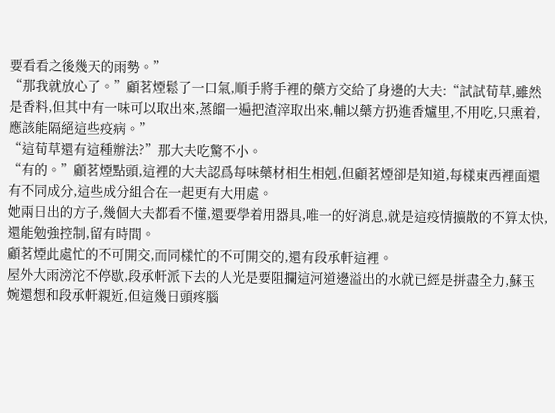要看看之後幾天的雨勢。”
“那我就放心了。”顧茗煙鬆了一口氣,順手將手裡的藥方交給了身邊的大夫:“試試荀草,雖然是香料,但其中有一味可以取出來,蒸餾一遍把渣滓取出來,輔以藥方扔進香爐里,不用吃,只熏着,應該能隔絕這些疫病。”
“這荀草還有這種辦法?”那大夫吃驚不小。
“有的。”顧茗煙點頭,這裡的大夫認爲每味藥材相生相剋,但顧茗煙卻是知道,每樣東西裡面還有不同成分,這些成分組合在一起更有大用處。
她兩日出的方子,幾個大夫都看不懂,還要學着用器具,唯一的好消息,就是這疫情擴散的不算太快,還能勉強控制,留有時間。
顧茗煙此處忙的不可開交,而同樣忙的不可開交的,還有段承軒這裡。
屋外大雨滂沱不停歇,段承軒派下去的人光是要阻攔這河道邊溢出的水就已經是拼盡全力,蘇玉婉還想和段承軒親近,但這幾日頭疼腦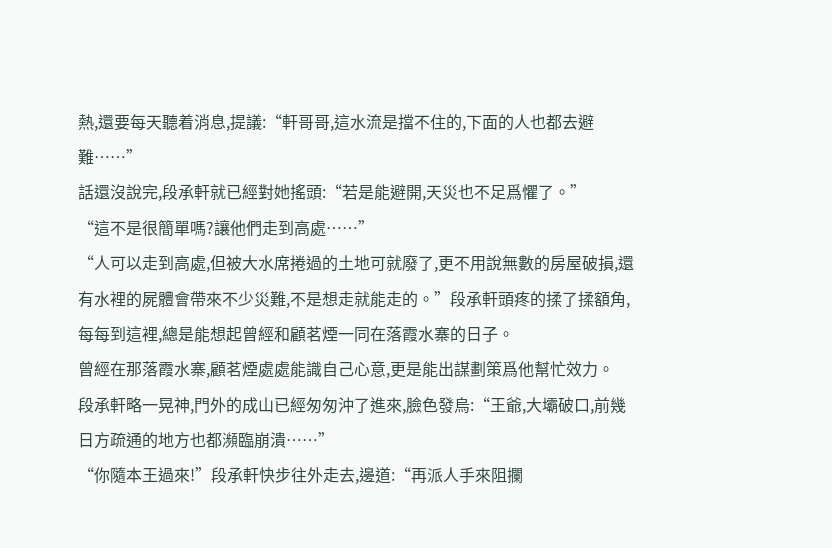熱,還要每天聽着消息,提議:“軒哥哥,這水流是擋不住的,下面的人也都去避難……”
話還沒說完,段承軒就已經對她搖頭:“若是能避開,天災也不足爲懼了。”
“這不是很簡單嗎?讓他們走到高處……”
“人可以走到高處,但被大水席捲過的土地可就廢了,更不用說無數的房屋破損,還有水裡的屍體會帶來不少災難,不是想走就能走的。”段承軒頭疼的揉了揉額角,每每到這裡,總是能想起曾經和顧茗煙一同在落霞水寨的日子。
曾經在那落霞水寨,顧茗煙處處能識自己心意,更是能出謀劃策爲他幫忙效力。
段承軒略一晃神,門外的成山已經匆匆沖了進來,臉色發烏:“王爺,大壩破口,前幾日方疏通的地方也都瀕臨崩潰……”
“你隨本王過來!”段承軒快步往外走去,邊道:“再派人手來阻攔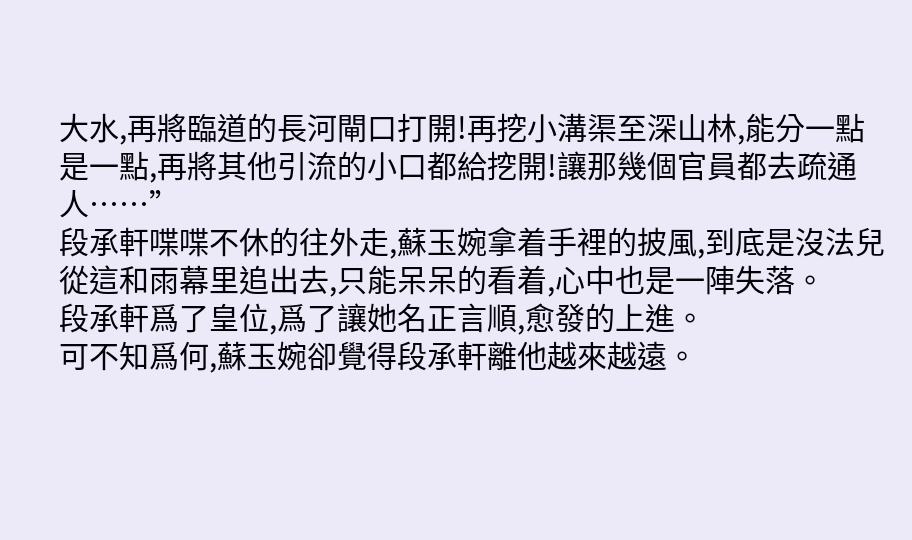大水,再將臨道的長河閘口打開!再挖小溝渠至深山林,能分一點是一點,再將其他引流的小口都給挖開!讓那幾個官員都去疏通人……”
段承軒喋喋不休的往外走,蘇玉婉拿着手裡的披風,到底是沒法兒從這和雨幕里追出去,只能呆呆的看着,心中也是一陣失落。
段承軒爲了皇位,爲了讓她名正言順,愈發的上進。
可不知爲何,蘇玉婉卻覺得段承軒離他越來越遠。